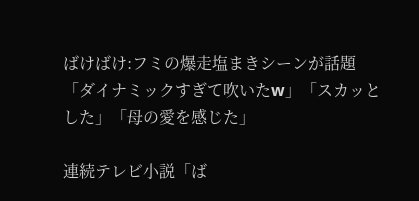ばけばけ:フミの爆走塩まきシーンが話題 「ダイナミックすぎて吹いたw」「スカッとした」「母の愛を感じた」

連続テレビ小説「ば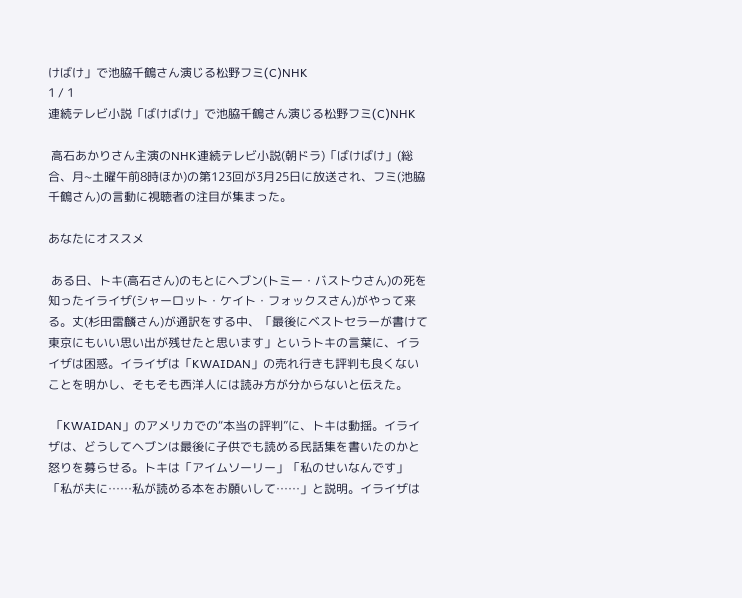けばけ」で池脇千鶴さん演じる松野フミ(C)NHK
1 / 1
連続テレビ小説「ばけばけ」で池脇千鶴さん演じる松野フミ(C)NHK

 高石あかりさん主演のNHK連続テレビ小説(朝ドラ)「ばけばけ」(総合、月~土曜午前8時ほか)の第123回が3月25日に放送され、フミ(池脇千鶴さん)の言動に視聴者の注目が集まった。

あなたにオススメ

 ある日、トキ(高石さん)のもとにヘブン(トミー・バストウさん)の死を知ったイライザ(シャーロット・ケイト・フォックスさん)がやって来る。丈(杉田雷麟さん)が通訳をする中、「最後にベストセラーが書けて東京にもいい思い出が残せたと思います」というトキの言葉に、イライザは困惑。イライザは「KWAIDAN」の売れ行きも評判も良くないことを明かし、そもそも西洋人には読み方が分からないと伝えた。

 「KWAIDAN」のアメリカでの“本当の評判”に、トキは動揺。イライザは、どうしてヘブンは最後に子供でも読める民話集を書いたのかと怒りを募らせる。トキは「アイムソーリー」「私のせいなんです」「私が夫に……私が読める本をお願いして……」と説明。イライザは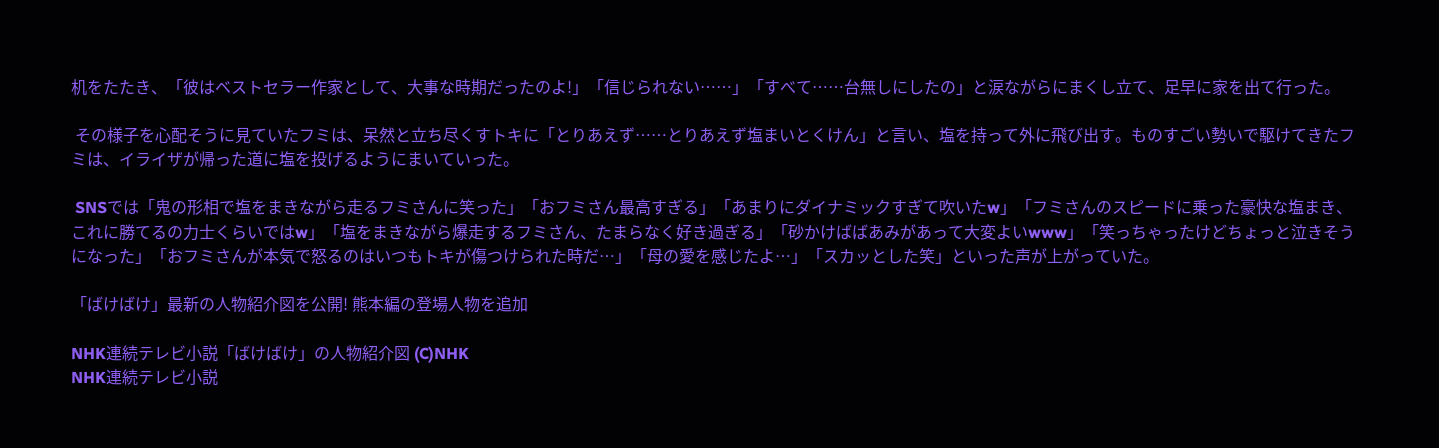机をたたき、「彼はベストセラー作家として、大事な時期だったのよ!」「信じられない……」「すべて……台無しにしたの」と涙ながらにまくし立て、足早に家を出て行った。

 その様子を心配そうに見ていたフミは、呆然と立ち尽くすトキに「とりあえず……とりあえず塩まいとくけん」と言い、塩を持って外に飛び出す。ものすごい勢いで駆けてきたフミは、イライザが帰った道に塩を投げるようにまいていった。

 SNSでは「鬼の形相で塩をまきながら走るフミさんに笑った」「おフミさん最高すぎる」「あまりにダイナミックすぎて吹いたw」「フミさんのスピードに乗った豪快な塩まき、これに勝てるの力士くらいではw」「塩をまきながら爆走するフミさん、たまらなく好き過ぎる」「砂かけばばあみがあって大変よいwww」「笑っちゃったけどちょっと泣きそうになった」「おフミさんが本気で怒るのはいつもトキが傷つけられた時だ…」「母の愛を感じたよ…」「スカッとした笑」といった声が上がっていた。

「ばけばけ」最新の人物紹介図を公開! 熊本編の登場人物を追加

NHK連続テレビ小説「ばけばけ」の人物紹介図 (C)NHK
NHK連続テレビ小説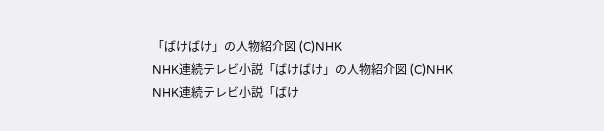「ばけばけ」の人物紹介図 (C)NHK
NHK連続テレビ小説「ばけばけ」の人物紹介図 (C)NHK
NHK連続テレビ小説「ばけ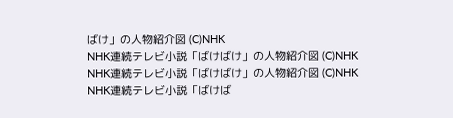ばけ」の人物紹介図 (C)NHK
NHK連続テレビ小説「ばけばけ」の人物紹介図 (C)NHK
NHK連続テレビ小説「ばけばけ」の人物紹介図 (C)NHK
NHK連続テレビ小説「ばけば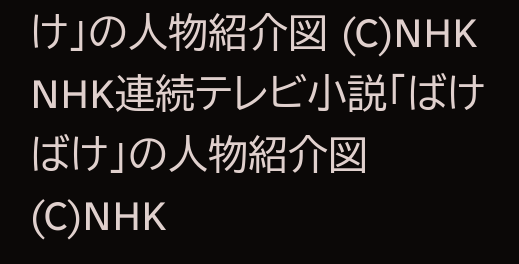け」の人物紹介図 (C)NHK
NHK連続テレビ小説「ばけばけ」の人物紹介図 (C)NHK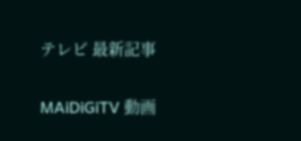テレビ 最新記事

MAiDiGiTV 動画